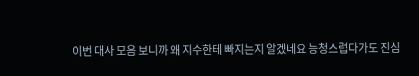이번 대사 모음 보니까 왜 지수한테 빠지는지 알겠네요 능청스럽다가도 진심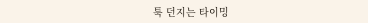툭 던지는 타이밍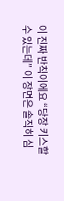이 진짜 반칙이에요 “당장 키스할 수 있는데” 이 장면은 솔직히 심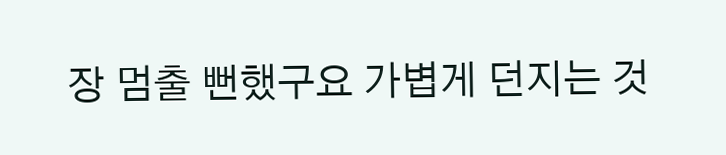장 멈출 뻔했구요 가볍게 던지는 것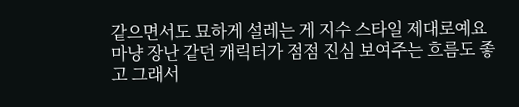같으면서도 묘하게 설레는 게 지수 스타일 제대로예요 마냥 장난 같던 캐릭터가 점점 진심 보여주는 흐름도 좋고 그래서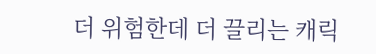더 위험한데 더 끌리는 캐릭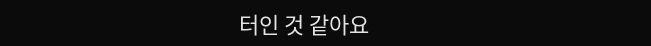터인 것 같아요